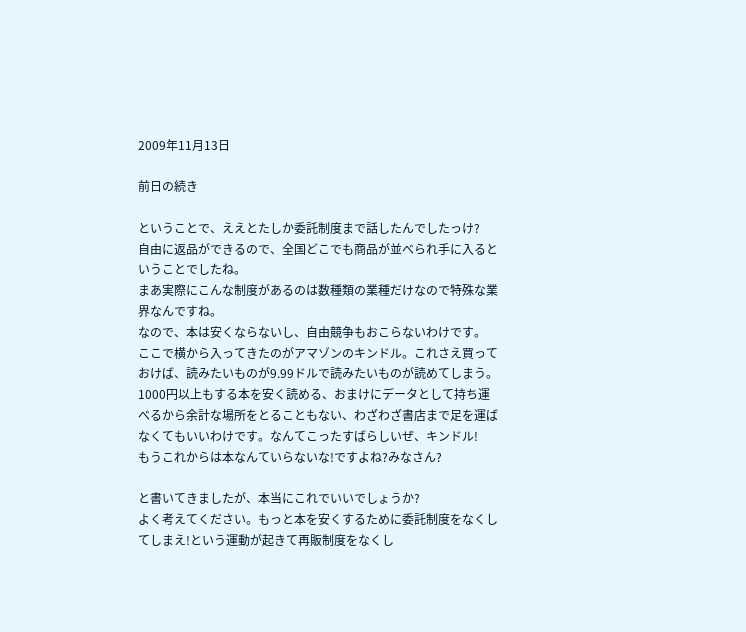2009年11月13日

前日の続き

ということで、ええとたしか委託制度まで話したんでしたっけ?
自由に返品ができるので、全国どこでも商品が並べられ手に入るということでしたね。
まあ実際にこんな制度があるのは数種類の業種だけなので特殊な業界なんですね。
なので、本は安くならないし、自由競争もおこらないわけです。
ここで横から入ってきたのがアマゾンのキンドル。これさえ買っておけば、読みたいものが9.99ドルで読みたいものが読めてしまう。
1000円以上もする本を安く読める、おまけにデータとして持ち運べるから余計な場所をとることもない、わざわざ書店まで足を運ばなくてもいいわけです。なんてこったすばらしいぜ、キンドル!
もうこれからは本なんていらないな!ですよね?みなさん?

と書いてきましたが、本当にこれでいいでしょうか?
よく考えてください。もっと本を安くするために委託制度をなくしてしまえ!という運動が起きて再販制度をなくし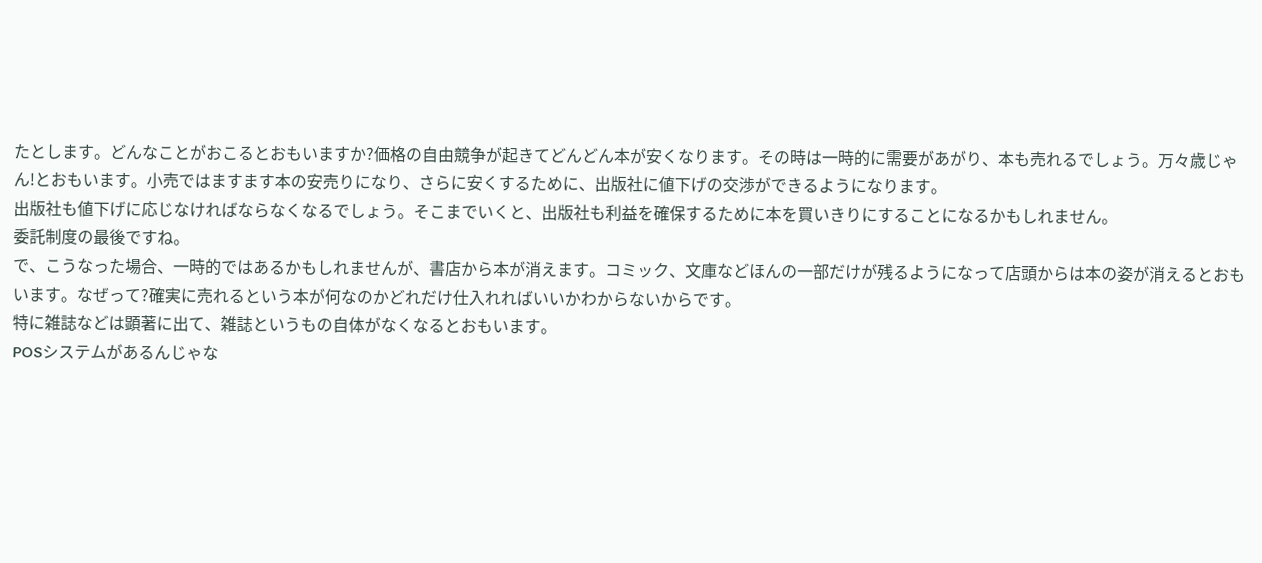たとします。どんなことがおこるとおもいますか?価格の自由競争が起きてどんどん本が安くなります。その時は一時的に需要があがり、本も売れるでしょう。万々歳じゃん!とおもいます。小売ではますます本の安売りになり、さらに安くするために、出版社に値下げの交渉ができるようになります。
出版社も値下げに応じなければならなくなるでしょう。そこまでいくと、出版社も利益を確保するために本を買いきりにすることになるかもしれません。
委託制度の最後ですね。
で、こうなった場合、一時的ではあるかもしれませんが、書店から本が消えます。コミック、文庫などほんの一部だけが残るようになって店頭からは本の姿が消えるとおもいます。なぜって?確実に売れるという本が何なのかどれだけ仕入れればいいかわからないからです。
特に雑誌などは顕著に出て、雑誌というもの自体がなくなるとおもいます。
POSシステムがあるんじゃな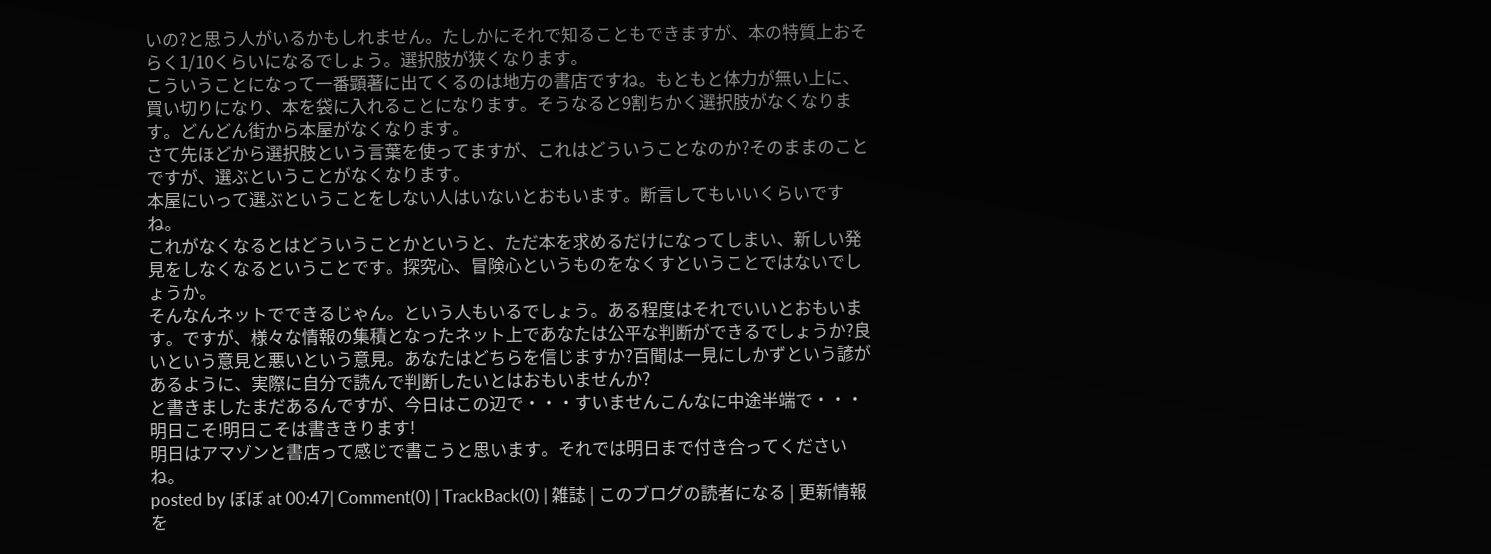いの?と思う人がいるかもしれません。たしかにそれで知ることもできますが、本の特質上おそらく1/10くらいになるでしょう。選択肢が狭くなります。
こういうことになって一番顕著に出てくるのは地方の書店ですね。もともと体力が無い上に、買い切りになり、本を袋に入れることになります。そうなると9割ちかく選択肢がなくなります。どんどん街から本屋がなくなります。
さて先ほどから選択肢という言葉を使ってますが、これはどういうことなのか?そのままのことですが、選ぶということがなくなります。
本屋にいって選ぶということをしない人はいないとおもいます。断言してもいいくらいですね。
これがなくなるとはどういうことかというと、ただ本を求めるだけになってしまい、新しい発見をしなくなるということです。探究心、冒険心というものをなくすということではないでしょうか。
そんなんネットでできるじゃん。という人もいるでしょう。ある程度はそれでいいとおもいます。ですが、様々な情報の集積となったネット上であなたは公平な判断ができるでしょうか?良いという意見と悪いという意見。あなたはどちらを信じますか?百聞は一見にしかずという諺があるように、実際に自分で読んで判断したいとはおもいませんか?
と書きましたまだあるんですが、今日はこの辺で・・・すいませんこんなに中途半端で・・・明日こそ!明日こそは書ききります!
明日はアマゾンと書店って感じで書こうと思います。それでは明日まで付き合ってくださいね。
posted by ぼぼ at 00:47| Comment(0) | TrackBack(0) | 雑誌 | このブログの読者になる | 更新情報を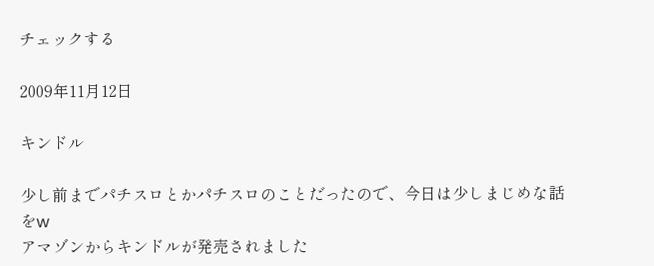チェックする

2009年11月12日

キンドル

少し前までパチスロとかパチスロのことだったので、今日は少しまじめな話をw
アマゾンからキンドルが発売されました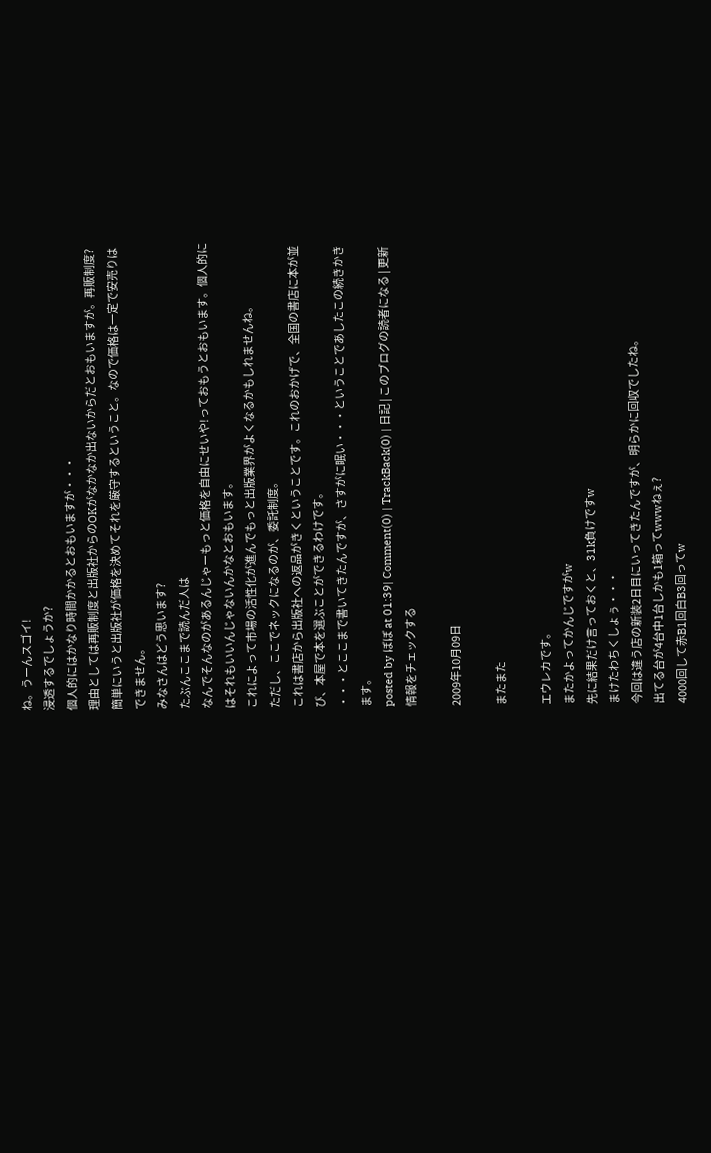ね。うーんスゴイ!
浸透するでしょうか?
個人的にはかなり時間かかるとおもいますが・・・
理由としては再販制度と出版社からのOKがなかなか出ないからだとおもいますが。再販制度?
簡単にいうと出版社が価格を決めてそれを厳守するということ。なので価格は一定で安売りはできません。
みなさんはどう思います?
たぶんここまで読んだ人は
なんでそんなのがあるんじゃーもっと価格を自由にせいや!っておもうとおもいます。個人的にはそれもいいんじゃないんかなとおもいます。
これによって市場の活性化が進んでもっと出版業界がよくなるかもしれませんね。
ただし、ここでネックになるのが、委託制度。
これは書店から出版社への返品がきくということです。これのおかげで、全国の書店に本が並び、本屋で本を選ぶことができるわけです。
・・・とここまで書いてきたんですが、さすがに眠い・・・ということであしたこの続きかきます。
posted by ぼぼ at 01:39| Comment(0) | TrackBack(0) | 日記 | このブログの読者になる | 更新情報をチェックする

2009年10月09日

またまた

エウレカです。
またかよってかんじですがw
先に結果だけ言っておくと、31k負けですw
まけたわちくしょぅ・・・
今回は違う店の新装2日目にいってきたんですが、明らかに回収でしたね。
出てる台が4台中1台しかも1箱ってwwwねぇ?
4000回して赤B1回白B3回ってw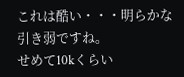これは酷い・・・明らかな引き弱ですね。
せめて10kくらい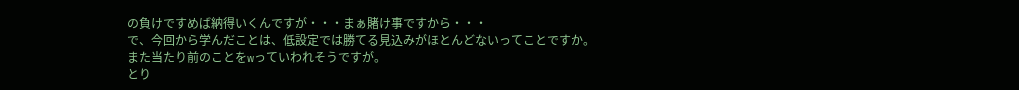の負けですめば納得いくんですが・・・まぁ賭け事ですから・・・
で、今回から学んだことは、低設定では勝てる見込みがほとんどないってことですか。
また当たり前のことをwっていわれそうですが。
とり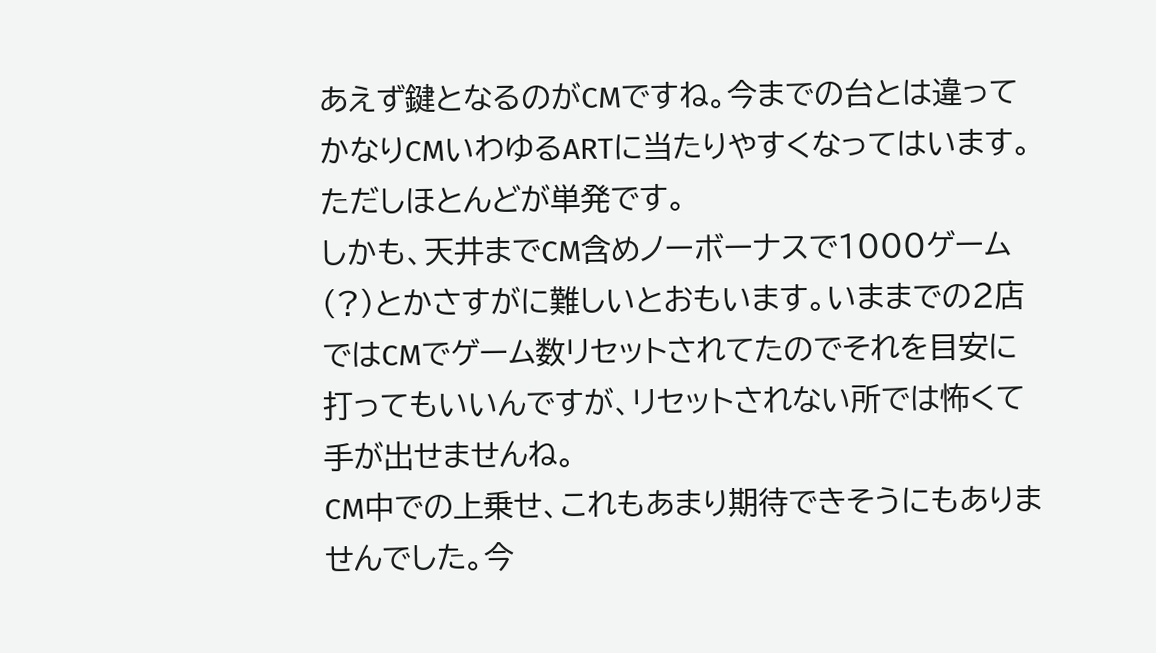あえず鍵となるのがCMですね。今までの台とは違ってかなりCMいわゆるARTに当たりやすくなってはいます。ただしほとんどが単発です。
しかも、天井までCM含めノーボーナスで1000ゲーム(?)とかさすがに難しいとおもいます。いままでの2店ではCMでゲーム数リセットされてたのでそれを目安に打ってもいいんですが、リセットされない所では怖くて手が出せませんね。
CM中での上乗せ、これもあまり期待できそうにもありませんでした。今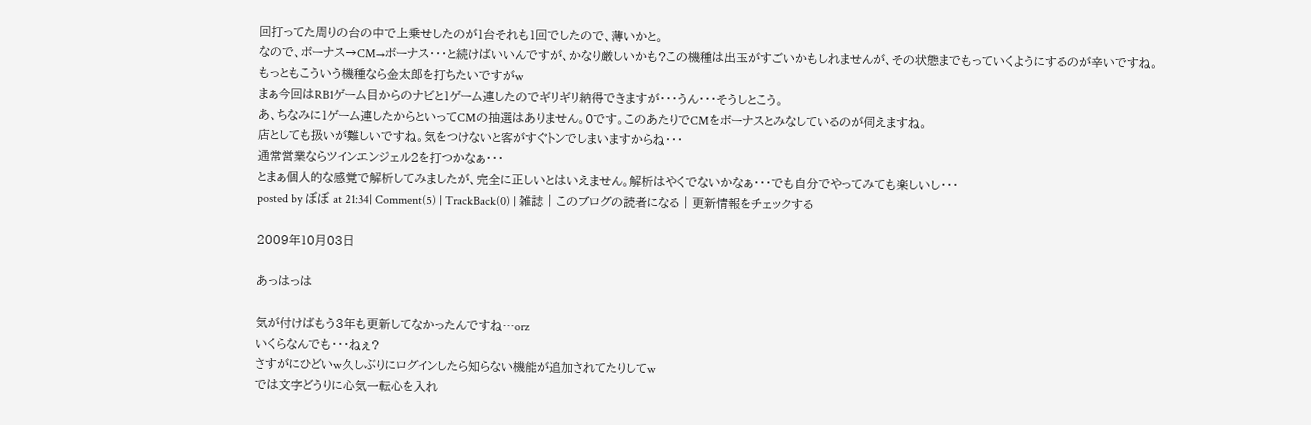回打ってた周りの台の中で上乗せしたのが1台それも1回でしたので、薄いかと。
なので、ボーナス→CM→ボーナス・・・と続けばいいんですが、かなり厳しいかも?この機種は出玉がすごいかもしれませんが、その状態までもっていくようにするのが辛いですね。
もっともこういう機種なら金太郎を打ちたいですがw
まぁ今回はRB1ゲーム目からのナビと1ゲーム連したのでギリギリ納得できますが・・・うん・・・そうしとこう。
あ、ちなみに1ゲーム連したからといってCMの抽選はありません。0です。このあたりでCMをボーナスとみなしているのが伺えますね。
店としても扱いが難しいですね。気をつけないと客がすぐトンでしまいますからね・・・
通常営業ならツインエンジェル2を打つかなぁ・・・
とまぁ個人的な感覚で解析してみましたが、完全に正しいとはいえません。解析はやくでないかなぁ・・・でも自分でやってみても楽しいし・・・
posted by ぼぼ at 21:34| Comment(5) | TrackBack(0) | 雑誌 | このブログの読者になる | 更新情報をチェックする

2009年10月03日

あっはっは

気が付けばもう3年も更新してなかったんですね…orz
いくらなんでも・・・ねぇ?
さすがにひどいw久しぶりにログインしたら知らない機能が追加されてたりしてw
では文字どうりに心気一転心を入れ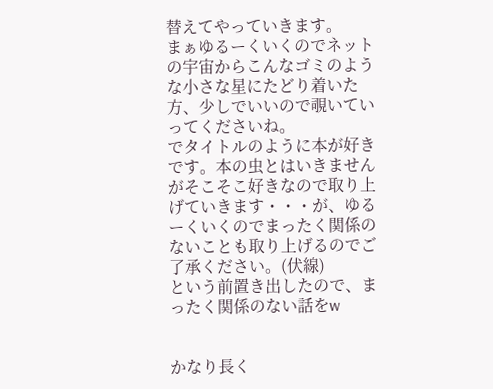替えてやっていきます。
まぁゆるーくいくのでネットの宇宙からこんなゴミのような小さな星にたどり着いた方、少しでいいので覗いていってくださいね。
でタイトルのように本が好きです。本の虫とはいきませんがそこそこ好きなので取り上げていきます・・・が、ゆるーくいくのでまったく関係のないことも取り上げるのでご了承ください。(伏線)
という前置き出したので、まったく関係のない話をw


かなり長く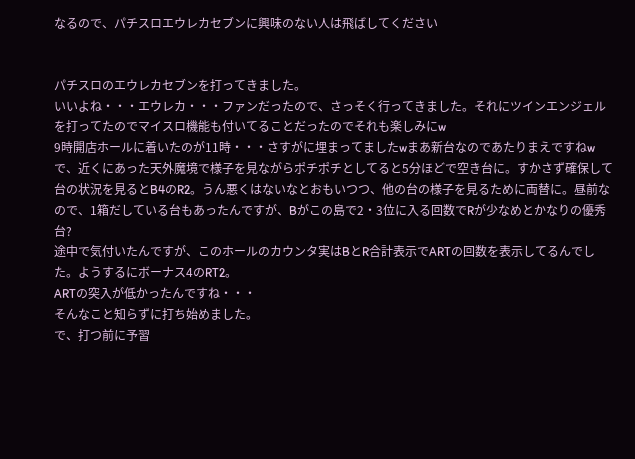なるので、パチスロエウレカセブンに興味のない人は飛ばしてください


パチスロのエウレカセブンを打ってきました。
いいよね・・・エウレカ・・・ファンだったので、さっそく行ってきました。それにツインエンジェルを打ってたのでマイスロ機能も付いてることだったのでそれも楽しみにw
9時開店ホールに着いたのが11時・・・さすがに埋まってましたwまあ新台なのであたりまえですねwで、近くにあった天外魔境で様子を見ながらポチポチとしてると5分ほどで空き台に。すかさず確保して台の状況を見るとB4のR2。うん悪くはないなとおもいつつ、他の台の様子を見るために両替に。昼前なので、1箱だしている台もあったんですが、Bがこの島で2・3位に入る回数でRが少なめとかなりの優秀台?
途中で気付いたんですが、このホールのカウンタ実はBとR合計表示でARTの回数を表示してるんでした。ようするにボーナス4のRT2。
ARTの突入が低かったんですね・・・
そんなこと知らずに打ち始めました。
で、打つ前に予習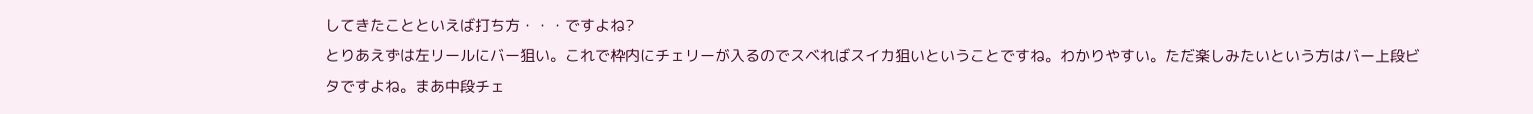してきたことといえば打ち方・・・ですよね?
とりあえずは左リールにバー狙い。これで枠内にチェリーが入るのでスベればスイカ狙いということですね。わかりやすい。ただ楽しみたいという方はバー上段ビタですよね。まあ中段チェ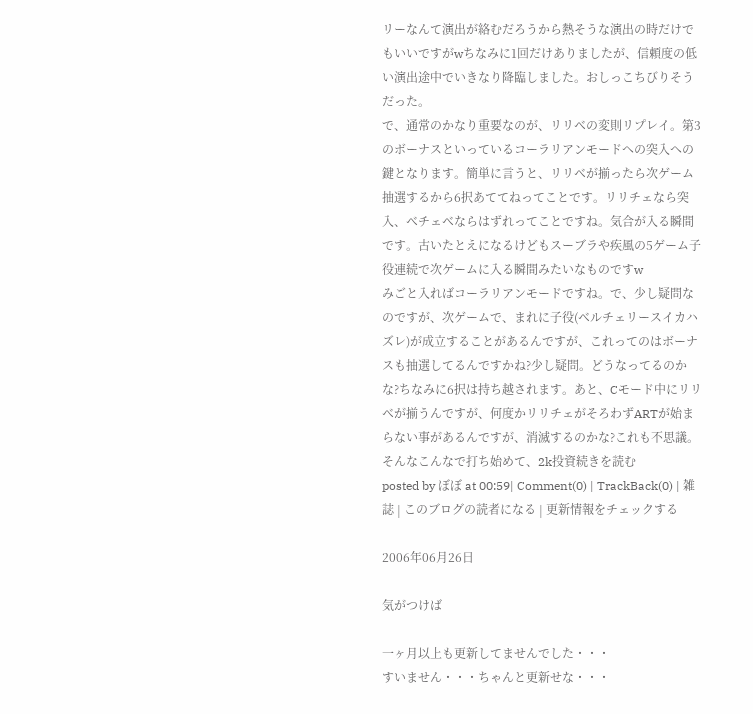リーなんて演出が絡むだろうから熱そうな演出の時だけでもいいですがwちなみに1回だけありましたが、信頼度の低い演出途中でいきなり降臨しました。おしっこちびりそうだった。
で、通常のかなり重要なのが、リリベの変則リプレイ。第3のボーナスといっているコーラリアンモードへの突入への鍵となります。簡単に言うと、リリベが揃ったら次ゲーム抽選するから6択あててねってことです。リリチェなら突入、ベチェベならはずれってことですね。気合が入る瞬間です。古いたとえになるけどもスーブラや疾風の5ゲーム子役連続で次ゲームに入る瞬間みたいなものですw
みごと入ればコーラリアンモードですね。で、少し疑問なのですが、次ゲームで、まれに子役(ベルチェリースイカハズレ)が成立することがあるんですが、これってのはボーナスも抽選してるんですかね?少し疑問。どうなってるのかな?ちなみに6択は持ち越されます。あと、Cモード中にリリベが揃うんですが、何度かリリチェがそろわずARTが始まらない事があるんですが、消滅するのかな?これも不思議。
そんなこんなで打ち始めて、2k投資続きを読む
posted by ぼぼ at 00:59| Comment(0) | TrackBack(0) | 雑誌 | このブログの読者になる | 更新情報をチェックする

2006年06月26日

気がつけば

一ヶ月以上も更新してませんでした・・・
すいません・・・ちゃんと更新せな・・・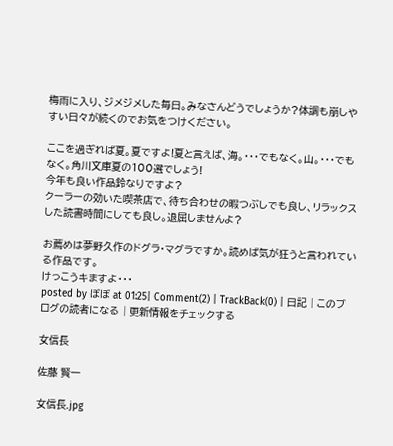梅雨に入り、ジメジメした毎日。みなさんどうでしょうか?体調も崩しやすい日々が続くのでお気をつけください。

ここを過ぎれば夏。夏ですよ!夏と言えば、海。・・・でもなく。山。・・・でもなく。角川文庫夏の100選でしょう!
今年も良い作品鈴なりですよ?
クーラーの効いた喫茶店で、待ち合わせの暇つぶしでも良し、リラックスした読書時間にしても良し。退屈しませんよ?

お薦めは夢野久作のドグラ・マグラですか。読めば気が狂うと言われている作品です。
けっこうキますよ・・・
posted by ぼぼ at 01:25| Comment(2) | TrackBack(0) | 日記 | このブログの読者になる | 更新情報をチェックする

女信長

佐藤 賢一

女信長.jpg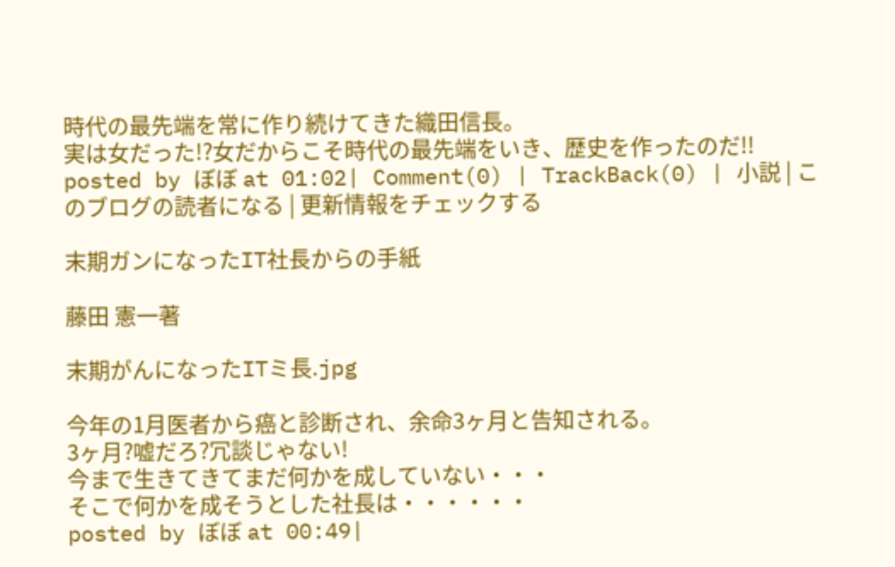時代の最先端を常に作り続けてきた織田信長。
実は女だった!?女だからこそ時代の最先端をいき、歴史を作ったのだ!!
posted by ぼぼ at 01:02| Comment(0) | TrackBack(0) | 小説 | このブログの読者になる | 更新情報をチェックする

末期ガンになったIT社長からの手紙

藤田 憲一著

末期がんになったITミ長.jpg

今年の1月医者から癌と診断され、余命3ヶ月と告知される。
3ヶ月?嘘だろ?冗談じゃない!
今まで生きてきてまだ何かを成していない・・・
そこで何かを成そうとした社長は・・・・・・
posted by ぼぼ at 00:49|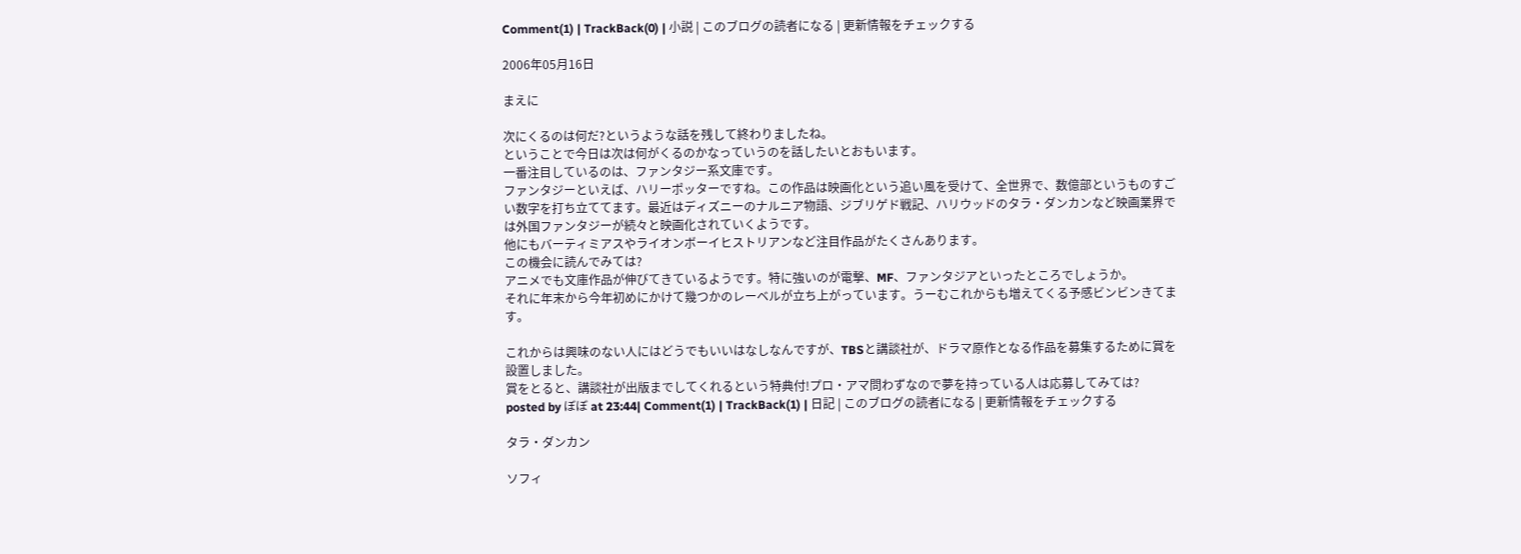Comment(1) | TrackBack(0) | 小説 | このブログの読者になる | 更新情報をチェックする

2006年05月16日

まえに

次にくるのは何だ?というような話を残して終わりましたね。
ということで今日は次は何がくるのかなっていうのを話したいとおもいます。
一番注目しているのは、ファンタジー系文庫です。
ファンタジーといえば、ハリーポッターですね。この作品は映画化という追い風を受けて、全世界で、数億部というものすごい数字を打ち立ててます。最近はディズニーのナルニア物語、ジブリゲド戦記、ハリウッドのタラ・ダンカンなど映画業界では外国ファンタジーが続々と映画化されていくようです。
他にもバーティミアスやライオンボーイヒストリアンなど注目作品がたくさんあります。
この機会に読んでみては?
アニメでも文庫作品が伸びてきているようです。特に強いのが電撃、MF、ファンタジアといったところでしょうか。
それに年末から今年初めにかけて幾つかのレーベルが立ち上がっています。うーむこれからも増えてくる予感ビンビンきてます。

これからは興味のない人にはどうでもいいはなしなんですが、TBSと講談社が、ドラマ原作となる作品を募集するために賞を設置しました。
賞をとると、講談社が出版までしてくれるという特典付!プロ・アマ問わずなので夢を持っている人は応募してみては?
posted by ぼぼ at 23:44| Comment(1) | TrackBack(1) | 日記 | このブログの読者になる | 更新情報をチェックする

タラ・ダンカン

ソフィ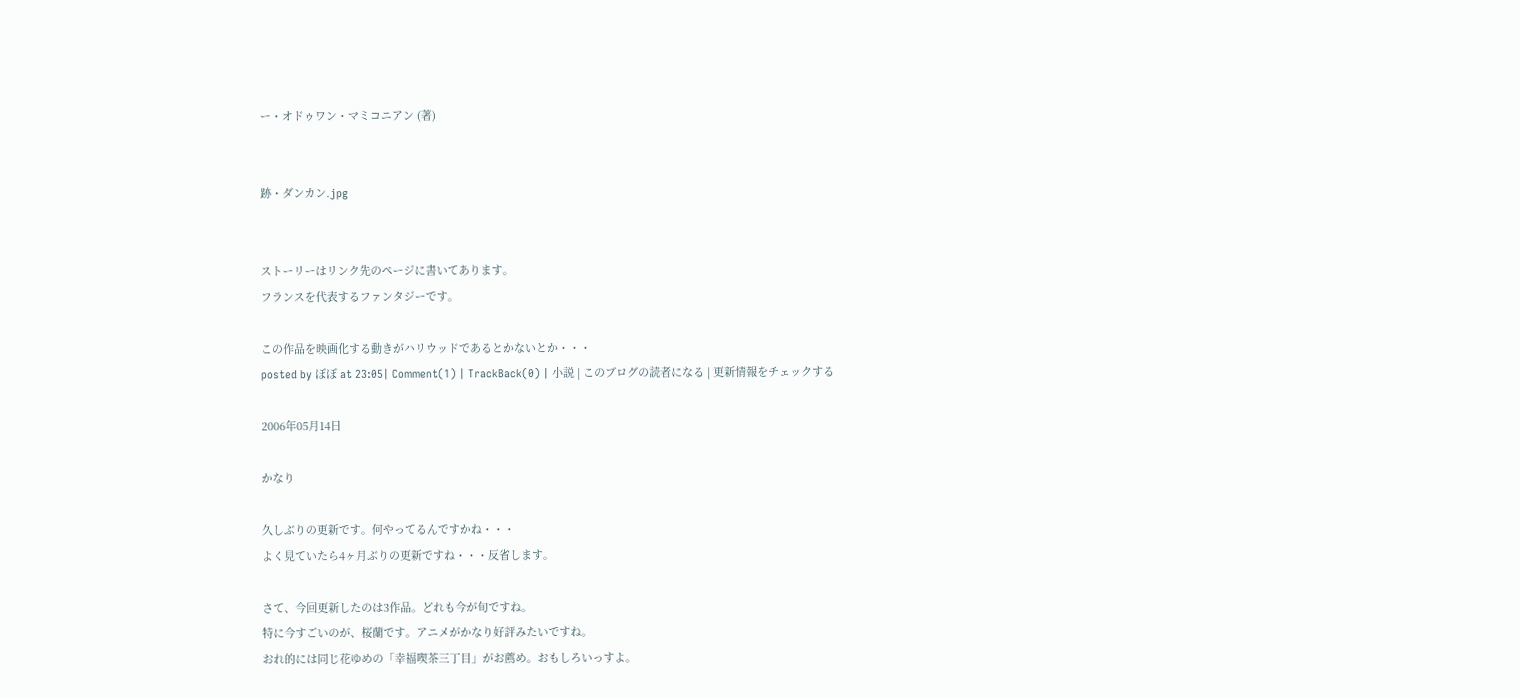ー・オドゥワン・マミコニアン (著)


跡・ダンカン.jpg


ストーリーはリンク先のページに書いてあります。
フランスを代表するファンタジーです。

この作品を映画化する動きがハリウッドであるとかないとか・・・
posted by ぼぼ at 23:05| Comment(1) | TrackBack(0) | 小説 | このブログの読者になる | 更新情報をチェックする

2006年05月14日

かなり

久しぶりの更新です。何やってるんですかね・・・
よく見ていたら4ヶ月ぶりの更新ですね・・・反省します。

さて、今回更新したのは3作品。どれも今が旬ですね。
特に今すごいのが、桜蘭です。アニメがかなり好評みたいですね。
おれ的には同じ花ゆめの「幸福喫茶三丁目」がお薦め。おもしろいっすよ。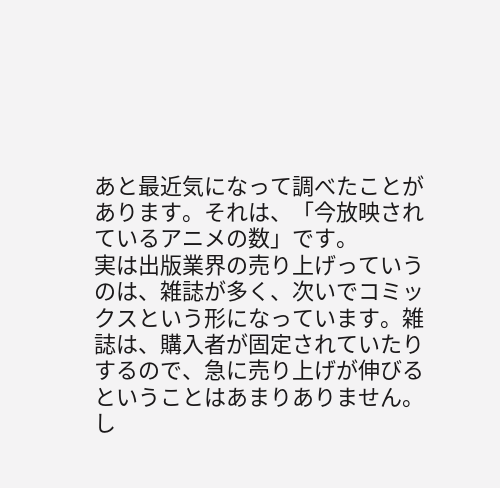あと最近気になって調べたことがあります。それは、「今放映されているアニメの数」です。
実は出版業界の売り上げっていうのは、雑誌が多く、次いでコミックスという形になっています。雑誌は、購入者が固定されていたりするので、急に売り上げが伸びるということはあまりありません。し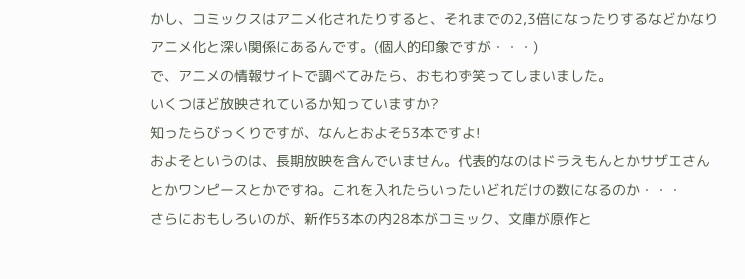かし、コミックスはアニメ化されたりすると、それまでの2,3倍になったりするなどかなりアニメ化と深い関係にあるんです。(個人的印象ですが・・・)
で、アニメの情報サイトで調べてみたら、おもわず笑ってしまいました。
いくつほど放映されているか知っていますか?
知ったらびっくりですが、なんとおよそ53本ですよ!
およそというのは、長期放映を含んでいません。代表的なのはドラえもんとかサザエさんとかワンピースとかですね。これを入れたらいったいどれだけの数になるのか・・・
さらにおもしろいのが、新作53本の内28本がコミック、文庫が原作と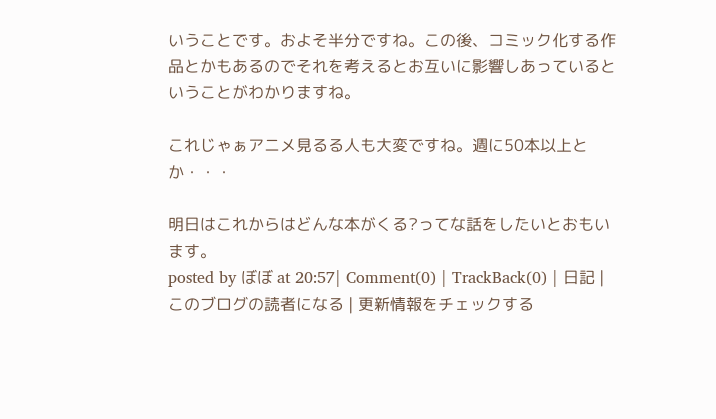いうことです。およそ半分ですね。この後、コミック化する作品とかもあるのでそれを考えるとお互いに影響しあっているということがわかりますね。

これじゃぁアニメ見るる人も大変ですね。週に50本以上とか・・・

明日はこれからはどんな本がくる?ってな話をしたいとおもいます。
posted by ぼぼ at 20:57| Comment(0) | TrackBack(0) | 日記 | このブログの読者になる | 更新情報をチェックする